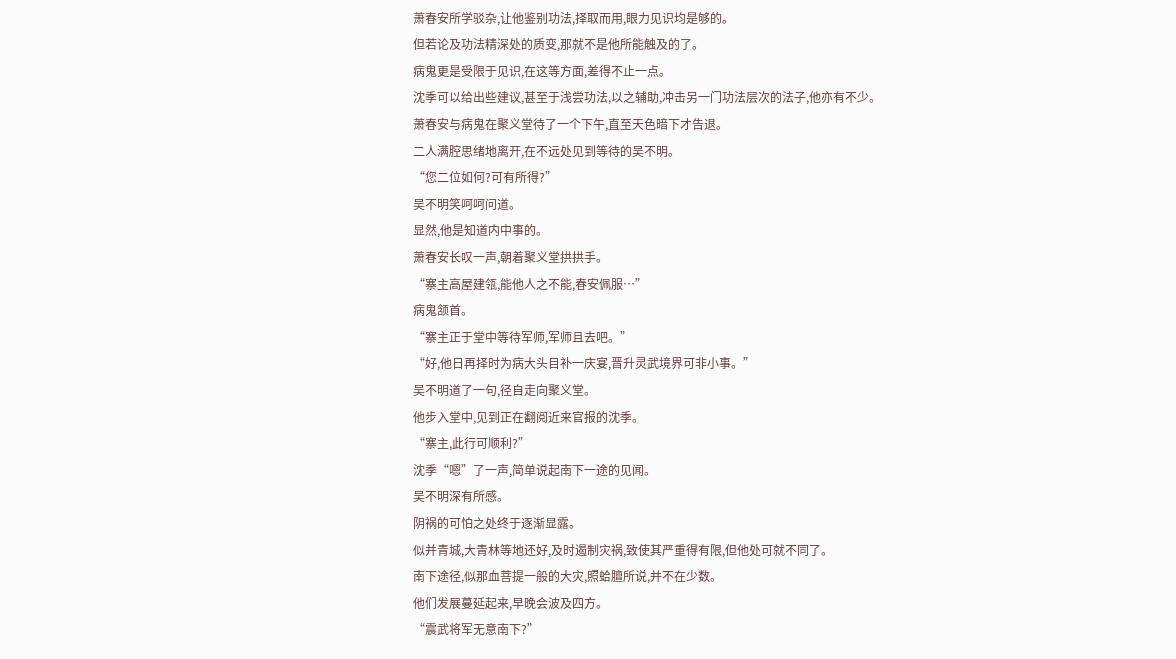萧春安所学驳杂,让他鉴别功法,择取而用,眼力见识均是够的。
但若论及功法精深处的质变,那就不是他所能触及的了。
病鬼更是受限于见识,在这等方面,差得不止一点。
沈季可以给出些建议,甚至于浅尝功法,以之辅助,冲击另一门功法层次的法子,他亦有不少。
萧春安与病鬼在聚义堂待了一个下午,直至天色暗下才告退。
二人满腔思绪地离开,在不远处见到等待的吴不明。
“您二位如何?可有所得?”
吴不明笑呵呵问道。
显然,他是知道内中事的。
萧春安长叹一声,朝着聚义堂拱拱手。
“寨主高屋建瓴,能他人之不能,春安佩服…”
病鬼颔首。
“寨主正于堂中等待军师,军师且去吧。”
“好,他日再择时为病大头目补一庆宴,晋升灵武境界可非小事。”
吴不明道了一句,径自走向聚义堂。
他步入堂中,见到正在翻阅近来官报的沈季。
“寨主,此行可顺利?”
沈季“嗯”了一声,简单说起南下一途的见闻。
吴不明深有所感。
阴祸的可怕之处终于逐渐显露。
似并青城,大青林等地还好,及时遏制灾祸,致使其严重得有限,但他处可就不同了。
南下途径,似那血菩提一般的大灾,照蛤膻所说,并不在少数。
他们发展蔓延起来,早晚会波及四方。
“震武将军无意南下?”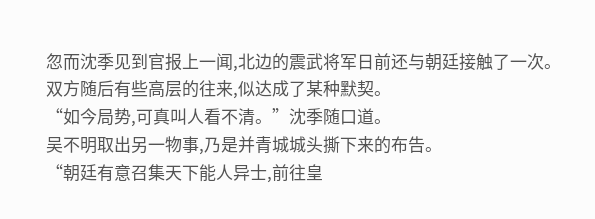忽而沈季见到官报上一闻,北边的震武将军日前还与朝廷接触了一次。
双方随后有些高层的往来,似达成了某种默契。
“如今局势,可真叫人看不清。”沈季随口道。
吴不明取出另一物事,乃是并青城城头撕下来的布告。
“朝廷有意召集天下能人异士,前往皇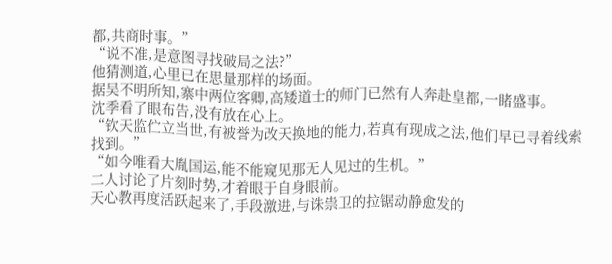都,共商时事。”
“说不准,是意图寻找破局之法?”
他猜测道,心里已在思量那样的场面。
据吴不明所知,寨中两位客卿,高矮道士的师门已然有人奔赴皇都,一睹盛事。
沈季看了眼布告,没有放在心上。
“钦天监伫立当世,有被誉为改天换地的能力,若真有现成之法,他们早已寻着线索找到。”
“如今唯看大胤国运,能不能窥见那无人见过的生机。”
二人讨论了片刻时势,才着眼于自身眼前。
天心教再度活跃起来了,手段激进,与诛祟卫的拉锯动静愈发的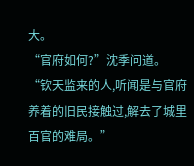大。
“官府如何?”沈季问道。
“钦天监来的人,听闻是与官府养着的旧民接触过,解去了城里百官的难局。”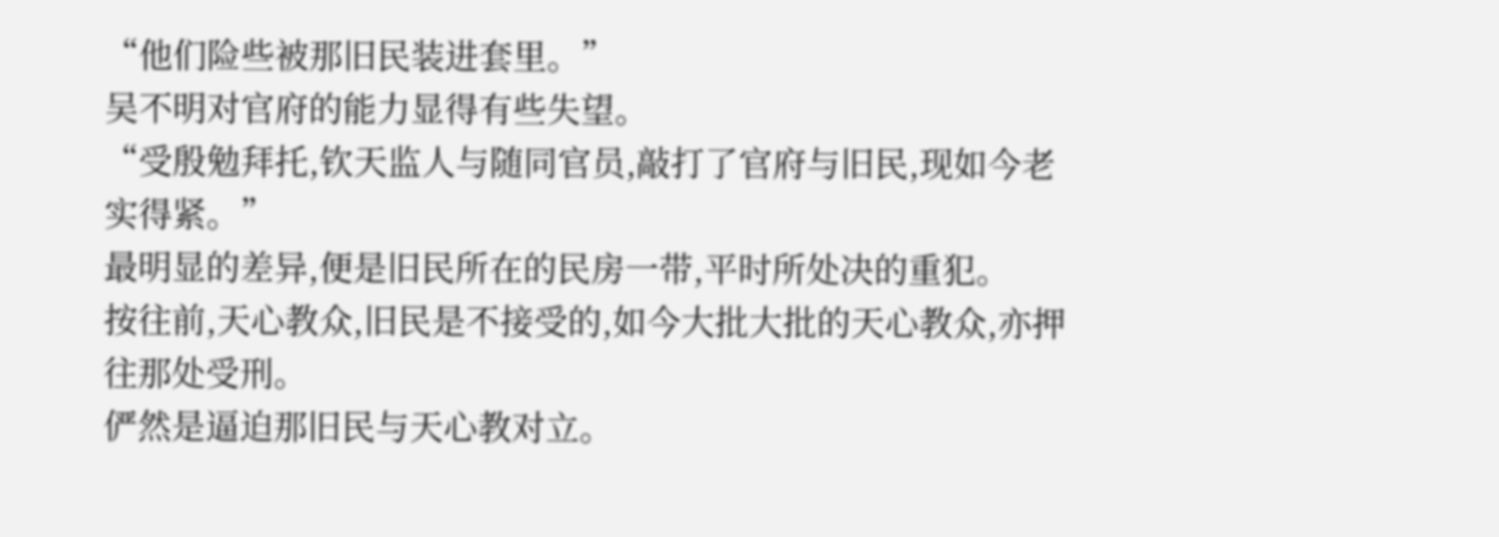“他们险些被那旧民装进套里。”
吴不明对官府的能力显得有些失望。
“受殷勉拜托,钦天监人与随同官员,敲打了官府与旧民,现如今老实得紧。”
最明显的差异,便是旧民所在的民房一带,平时所处决的重犯。
按往前,天心教众,旧民是不接受的,如今大批大批的天心教众,亦押往那处受刑。
俨然是逼迫那旧民与天心教对立。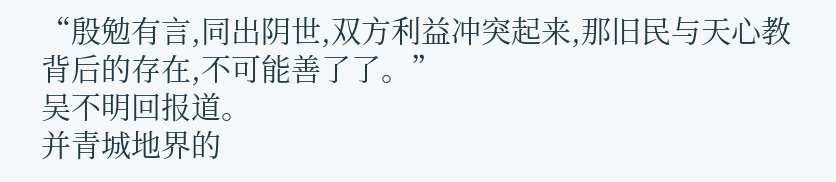“殷勉有言,同出阴世,双方利益冲突起来,那旧民与天心教背后的存在,不可能善了了。”
吴不明回报道。
并青城地界的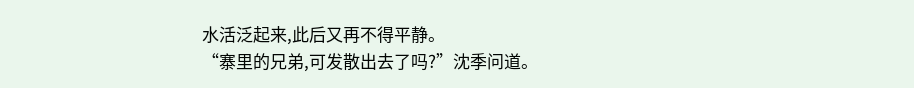水活泛起来,此后又再不得平静。
“寨里的兄弟,可发散出去了吗?”沈季问道。